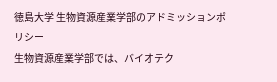徳島大学 生物資源産業学部のアドミッションポリシー
生物資源産業学部では、バイオテク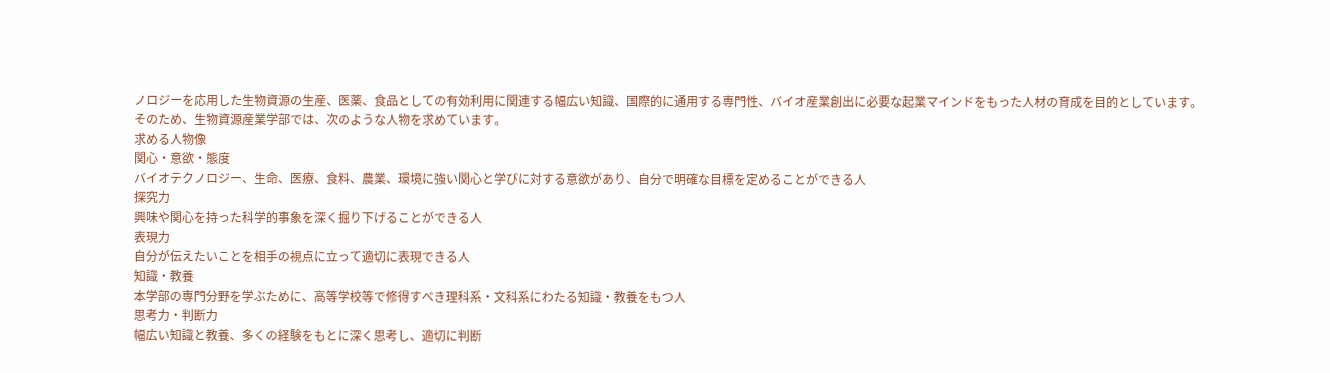ノロジーを応用した生物資源の生産、医薬、食品としての有効利用に関連する幅広い知識、国際的に通用する専門性、バイオ産業創出に必要な起業マインドをもった人材の育成を目的としています。
そのため、生物資源産業学部では、次のような人物を求めています。
求める人物像
関心・意欲・態度
バイオテクノロジー、生命、医療、食料、農業、環境に強い関心と学びに対する意欲があり、自分で明確な目標を定めることができる人
探究力
興味や関心を持った科学的事象を深く掘り下げることができる人
表現力
自分が伝えたいことを相手の視点に立って適切に表現できる人
知識・教養
本学部の専門分野を学ぶために、高等学校等で修得すべき理科系・文科系にわたる知識・教養をもつ人
思考力・判断力
幅広い知識と教養、多くの経験をもとに深く思考し、適切に判断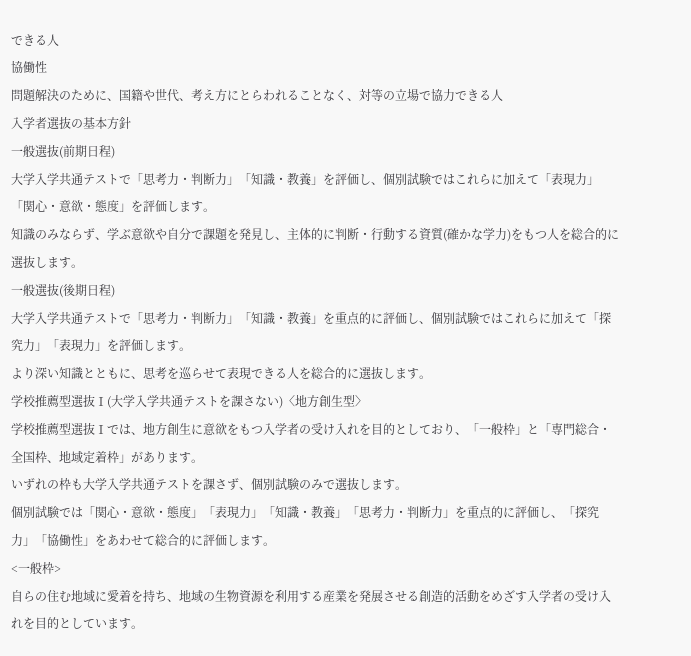できる人
協働性
問題解決のために、国籍や世代、考え方にとらわれることなく、対等の立場で協力できる人
入学者選抜の基本方針
一般選抜(前期日程)
大学入学共通テストで「思考力・判断力」「知識・教養」を評価し、個別試験ではこれらに加えて「表現力」「関心・意欲・態度」を評価します。
知識のみならず、学ぶ意欲や自分で課題を発見し、主体的に判断・行動する資質(確かな学力)をもつ人を総合的に選抜します。
一般選抜(後期日程)
大学入学共通テストで「思考力・判断力」「知識・教養」を重点的に評価し、個別試験ではこれらに加えて「探究力」「表現力」を評価します。
より深い知識とともに、思考を巡らせて表現できる人を総合的に選抜します。
学校推薦型選抜Ⅰ(大学入学共通テストを課さない)〈地方創生型〉
学校推薦型選抜Ⅰでは、地方創生に意欲をもつ入学者の受け入れを目的としており、「一般枠」と「専門総合・全国枠、地域定着枠」があります。
いずれの枠も大学入学共通テストを課さず、個別試験のみで選抜します。
個別試験では「関心・意欲・態度」「表現力」「知識・教養」「思考力・判断力」を重点的に評価し、「探究力」「協働性」をあわせて総合的に評価します。
<一般枠>
自らの住む地域に愛着を持ち、地域の生物資源を利用する産業を発展させる創造的活動をめざす入学者の受け入れを目的としています。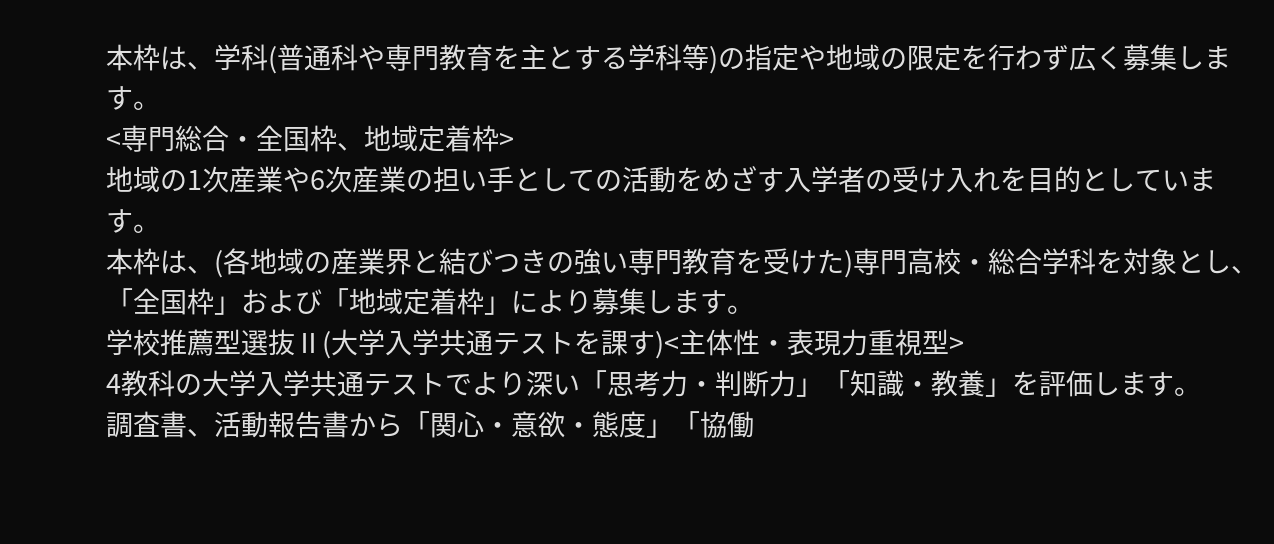本枠は、学科(普通科や専門教育を主とする学科等)の指定や地域の限定を行わず広く募集します。
<専門総合・全国枠、地域定着枠>
地域の1次産業や6次産業の担い手としての活動をめざす入学者の受け入れを目的としています。
本枠は、(各地域の産業界と結びつきの強い専門教育を受けた)専門高校・総合学科を対象とし、「全国枠」および「地域定着枠」により募集します。
学校推薦型選抜Ⅱ(大学入学共通テストを課す)<主体性・表現力重視型>
4教科の大学入学共通テストでより深い「思考力・判断力」「知識・教養」を評価します。
調査書、活動報告書から「関心・意欲・態度」「協働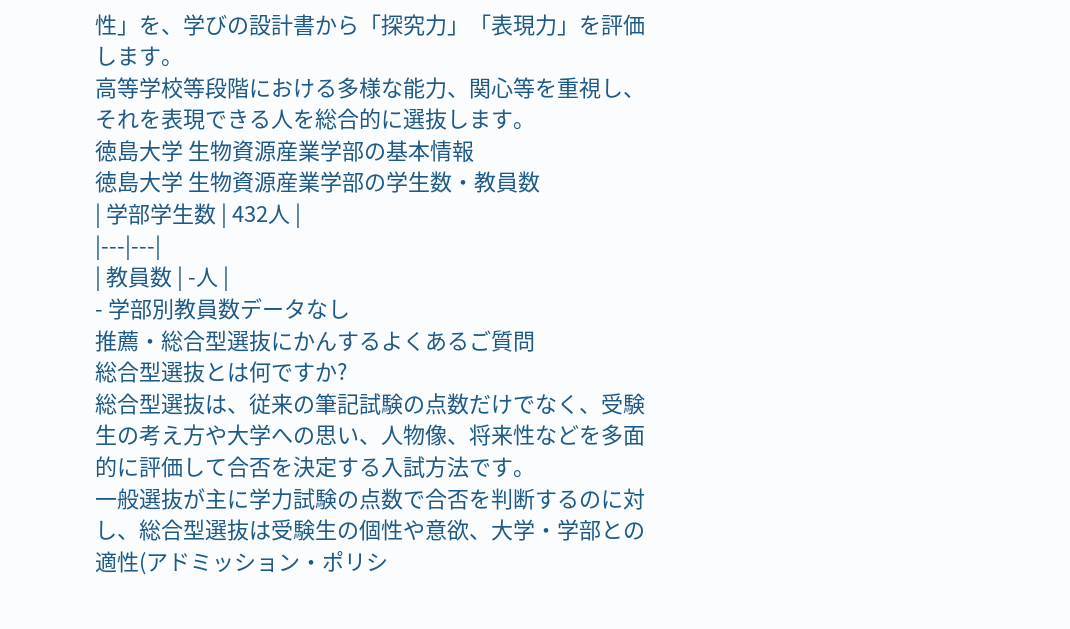性」を、学びの設計書から「探究力」「表現力」を評価します。
高等学校等段階における多様な能力、関心等を重視し、それを表現できる人を総合的に選抜します。
徳島大学 生物資源産業学部の基本情報
徳島大学 生物資源産業学部の学生数・教員数
| 学部学生数 | 432人 |
|---|---|
| 教員数 | -人 |
- 学部別教員数データなし
推薦・総合型選抜にかんするよくあるご質問
総合型選抜とは何ですか?
総合型選抜は、従来の筆記試験の点数だけでなく、受験生の考え方や大学への思い、人物像、将来性などを多面的に評価して合否を決定する入試方法です。
一般選抜が主に学力試験の点数で合否を判断するのに対し、総合型選抜は受験生の個性や意欲、大学・学部との適性(アドミッション・ポリシ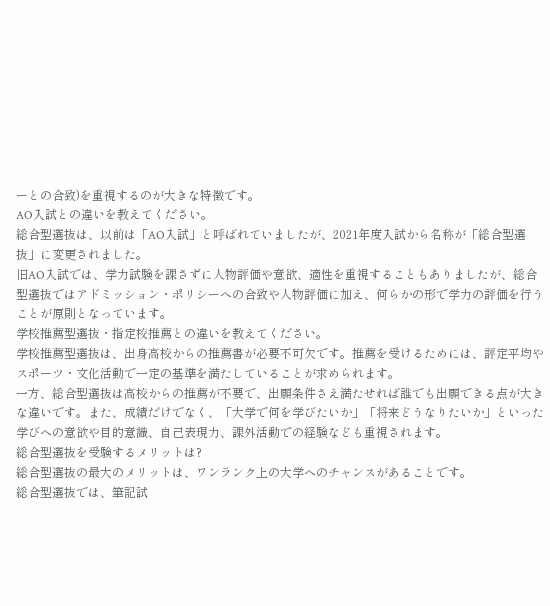ーとの合致)を重視するのが大きな特徴です。
AO入試との違いを教えてください。
総合型選抜は、以前は「AO入試」と呼ばれていましたが、2021年度入試から名称が「総合型選抜」に変更されました。
旧AO入試では、学力試験を課さずに人物評価や意欲、適性を重視することもありましたが、総合型選抜ではアドミッション・ポリシーへの合致や人物評価に加え、何らかの形で学力の評価を行うことが原則となっています。
学校推薦型選抜・指定校推薦との違いを教えてください。
学校推薦型選抜は、出身高校からの推薦書が必要不可欠です。推薦を受けるためには、評定平均やスポーツ・文化活動で一定の基準を満たしていることが求められます。
一方、総合型選抜は高校からの推薦が不要で、出願条件さえ満たせれば誰でも出願できる点が大きな違いです。また、成績だけでなく、「大学で何を学びたいか」「将来どうなりたいか」といった学びへの意欲や目的意識、自己表現力、課外活動での経験なども重視されます。
総合型選抜を受験するメリットは?
総合型選抜の最大のメリットは、ワンランク上の大学へのチャンスがあることです。
総合型選抜では、筆記試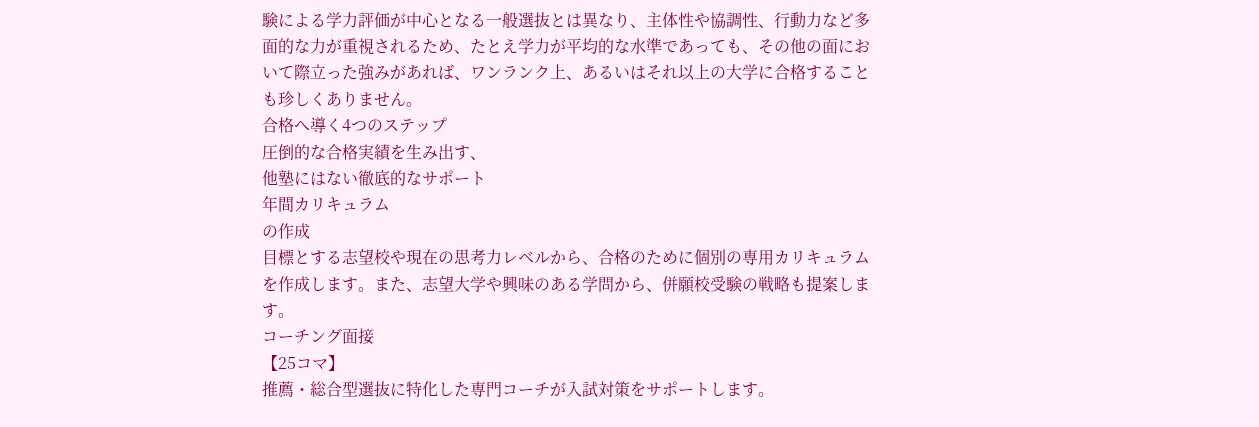験による学力評価が中心となる一般選抜とは異なり、主体性や協調性、行動力など多面的な力が重視されるため、たとえ学力が平均的な水準であっても、その他の面において際立った強みがあれば、ワンランク上、あるいはそれ以上の大学に合格することも珍しくありません。
合格へ導く4つのステップ
圧倒的な合格実績を生み出す、
他塾にはない徹底的なサポート
年間カリキュラム
の作成
目標とする志望校や現在の思考力レベルから、合格のために個別の専用カリキュラムを作成します。また、志望大学や興味のある学問から、併願校受験の戦略も提案します。
コーチング面接
【25コマ】
推薦・総合型選抜に特化した専門コーチが入試対策をサポートします。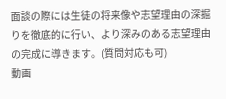面談の際には生徒の将来像や志望理由の深掘りを徹底的に行い、より深みのある志望理由の完成に導きます。(質問対応も可)
動画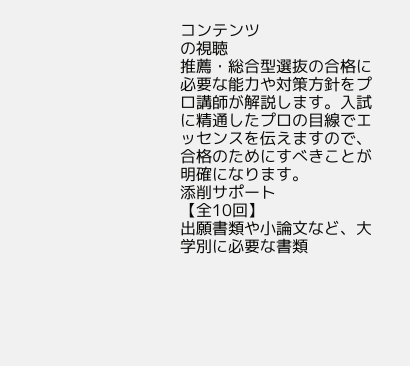コンテンツ
の視聴
推薦・総合型選抜の合格に必要な能力や対策方針をプロ講師が解説します。入試に精通したプロの目線でエッセンスを伝えますので、合格のためにすべきことが明確になります。
添削サポート
【全10回】
出願書類や小論文など、大学別に必要な書類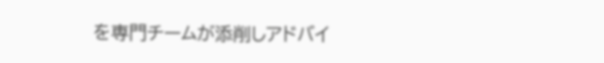を専門チームが添削しアドバイ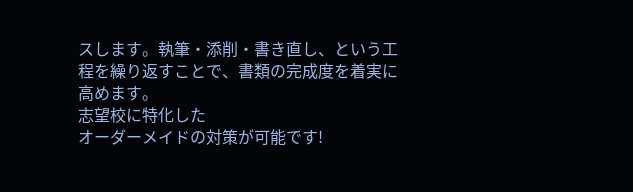スします。執筆・添削・書き直し、という工程を繰り返すことで、書類の完成度を着実に高めます。
志望校に特化した
オーダーメイドの対策が可能です!